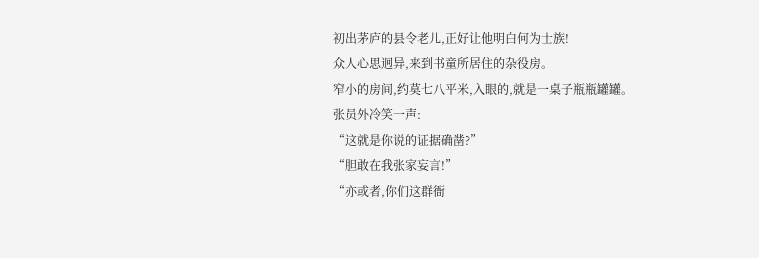初出茅庐的县令老儿,正好让他明白何为士族!
众人心思迥异,来到书童所居住的杂役房。
窄小的房间,约莫七八平米,入眼的,就是一桌子瓶瓶罐罐。
张员外冷笑一声:
“这就是你说的证据确凿?”
“胆敢在我张家妄言!”
“亦或者,你们这群衙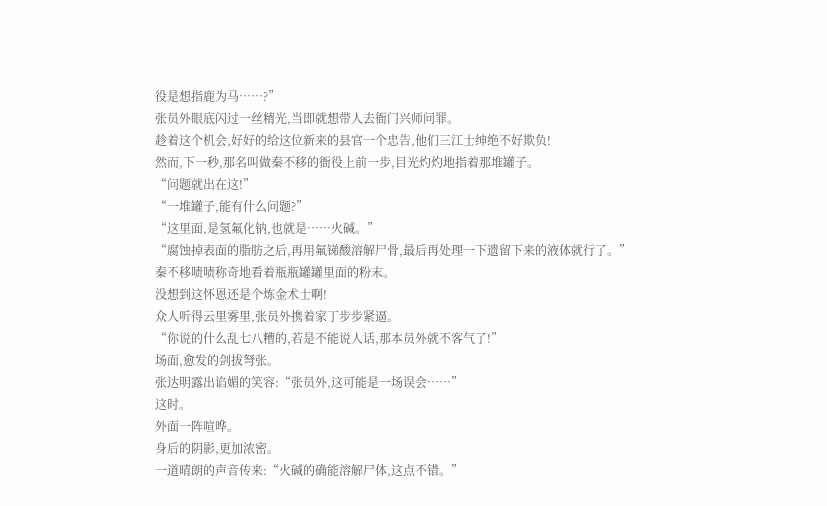役是想指鹿为马……?”
张员外眼底闪过一丝精光,当即就想带人去衙门兴师问罪。
趁着这个机会,好好的给这位新来的县官一个忠告,他们三江士绅绝不好欺负!
然而,下一秒,那名叫做秦不移的衙役上前一步,目光灼灼地指着那堆罐子。
“问题就出在这!”
“一堆罐子,能有什么问题?”
“这里面,是氢氟化钠,也就是……火碱。”
“腐蚀掉表面的脂肪之后,再用氟锑酸溶解尸骨,最后再处理一下遗留下来的液体就行了。”
秦不移啧啧称奇地看着瓶瓶罐罐里面的粉末。
没想到这怀恩还是个炼金术士啊!
众人听得云里雾里,张员外携着家丁步步紧逼。
“你说的什么乱七八糟的,若是不能说人话,那本员外就不客气了!”
场面,愈发的剑拔弩张。
张达明露出谄媚的笑容:“张员外,这可能是一场误会……”
这时。
外面一阵喧哗。
身后的阴影,更加浓密。
一道晴朗的声音传来:“火碱的确能溶解尸体,这点不错。”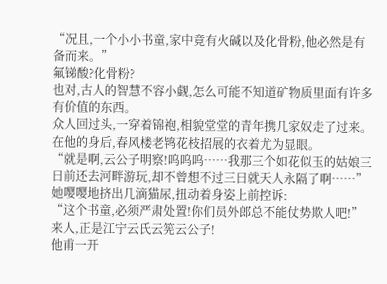“况且,一个小小书童,家中竟有火碱以及化骨粉,他必然是有备而来。”
氟锑酸?化骨粉?
也对,古人的智慧不容小觑,怎么可能不知道矿物质里面有许多有价值的东西。
众人回过头,一穿着锦袍,相貌堂堂的青年携几家奴走了过来。
在他的身后,春风楼老鸨花枝招展的衣着尤为显眼。
“就是啊,云公子明察!呜呜呜……我那三个如花似玉的姑娘三日前还去河畔游玩,却不曾想不过三日就天人永隔了啊……”
她嘤嘤地挤出几滴猫尿,扭动着身姿上前控诉:
“这个书童,必须严肃处置!你们员外郎总不能仗势欺人吧!”
来人,正是江宁云氏云筅云公子!
他甫一开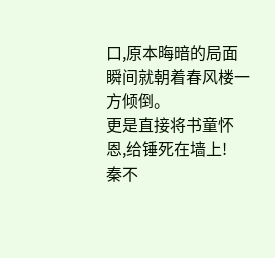口,原本晦暗的局面瞬间就朝着春风楼一方倾倒。
更是直接将书童怀恩,给锤死在墙上!
秦不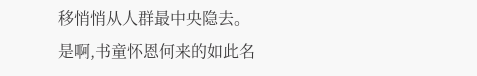移悄悄从人群最中央隐去。
是啊,书童怀恩何来的如此名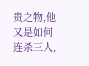贵之物,他又是如何连杀三人,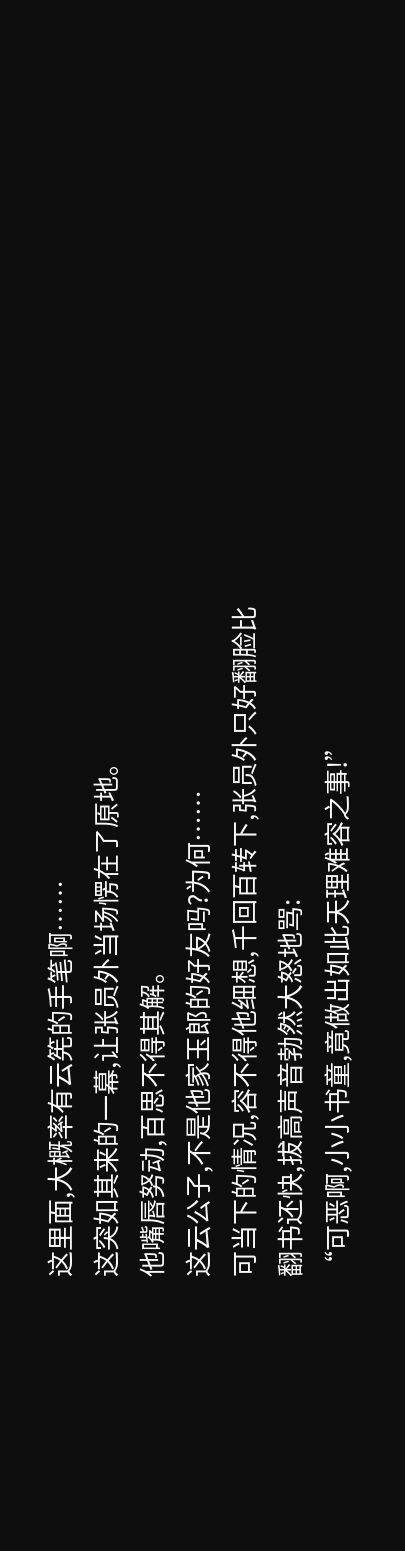这里面,大概率有云筅的手笔啊……
这突如其来的一幕,让张员外当场愣在了原地。
他嘴唇努动,百思不得其解。
这云公子,不是他家玉郎的好友吗?为何……
可当下的情况,容不得他细想,千回百转下,张员外只好翻脸比翻书还快,拔高声音勃然大怒地骂:
“可恶啊,小小书童,竟做出如此天理难容之事!”